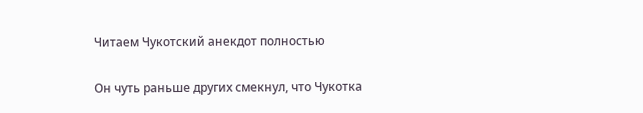Читаем Чукотский анекдот полностью

Он чуть раньше других смекнул, что Чукотка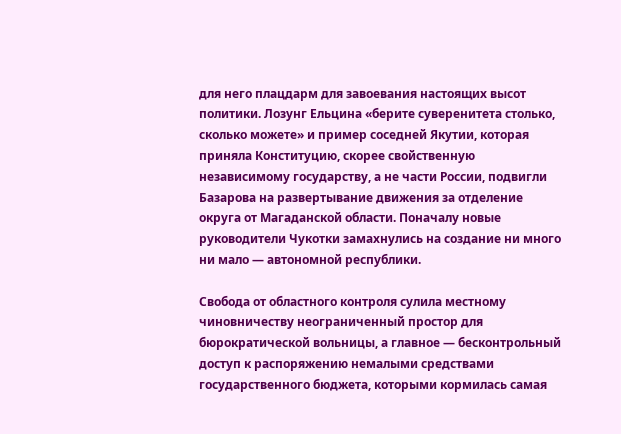для него плацдарм для завоевания настоящих высот политики. Лозунг Ельцина «берите суверенитета столько, сколько можете» и пример соседней Якутии, которая приняла Конституцию, скорее свойственную независимому государству, а не части России, подвигли Базарова на развертывание движения за отделение округа от Магаданской области. Поначалу новые руководители Чукотки замахнулись на создание ни много ни мало — автономной республики.

Свобода от областного контроля сулила местному чиновничеству неограниченный простор для бюрократической вольницы, а главное — бесконтрольный доступ к распоряжению немалыми средствами государственного бюджета, которыми кормилась самая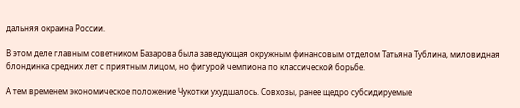дальняя окраина России.

В этом деле главным советником Базарова была заведующая окружным финансовым отделом Татьяна Тублина, миловидная блондинка средних лет с приятным лицом, но фигурой чемпиона по классической борьбе.

А тем временем экономическое положение Чукотки ухудшалось. Совхозы, ранее щедро субсидируемые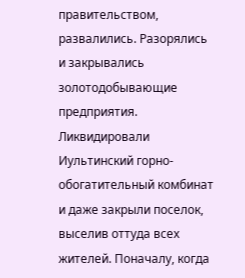правительством, развалились. Разорялись и закрывались золотодобывающие предприятия. Ликвидировали Иультинский горно-обогатительный комбинат и даже закрыли поселок, выселив оттуда всех жителей. Поначалу, когда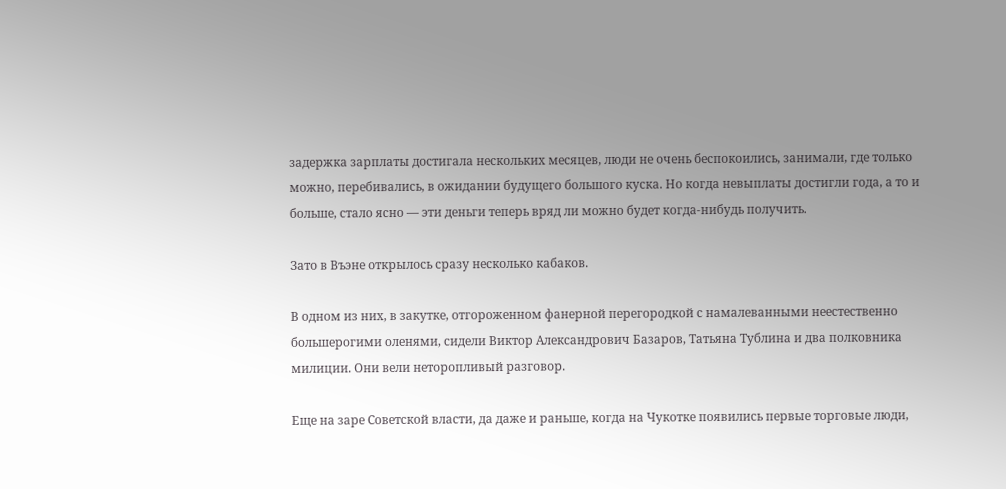задержка зарплаты достигала нескольких месяцев, люди не очень беспокоились, занимали, где только можно, перебивались, в ожидании будущего большого куска. Но когда невыплаты достигли года, а то и больше, стало ясно — эти деньги теперь вряд ли можно будет когда-нибудь получить.

Зато в Въэне открылось сразу несколько кабаков.

В одном из них, в закутке, отгороженном фанерной перегородкой с намалеванными неестественно большерогими оленями, сидели Виктор Александрович Базаров, Татьяна Тублина и два полковника милиции. Они вели неторопливый разговор.

Еще на заре Советской власти, да даже и раньше, когда на Чукотке появились первые торговые люди,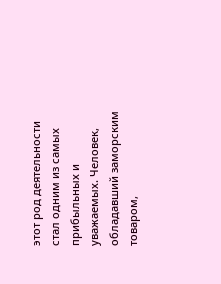этот род деятельности стал одним из самых прибыльных и уважаемых. Человек, обладавший заморским товаром,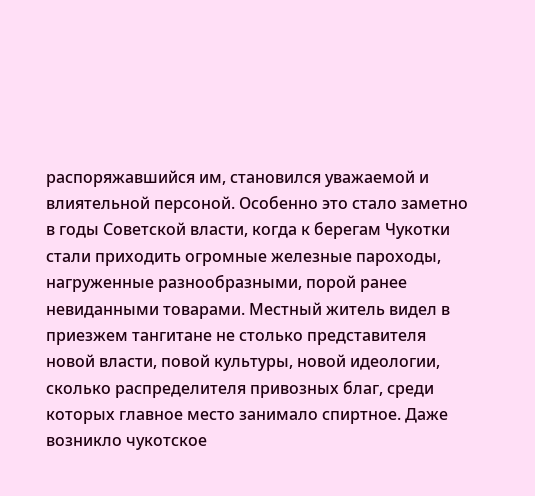распоряжавшийся им, становился уважаемой и влиятельной персоной. Особенно это стало заметно в годы Советской власти, когда к берегам Чукотки стали приходить огромные железные пароходы, нагруженные разнообразными, порой ранее невиданными товарами. Местный житель видел в приезжем тангитане не столько представителя новой власти, повой культуры, новой идеологии, сколько распределителя привозных благ, среди которых главное место занимало спиртное. Даже возникло чукотское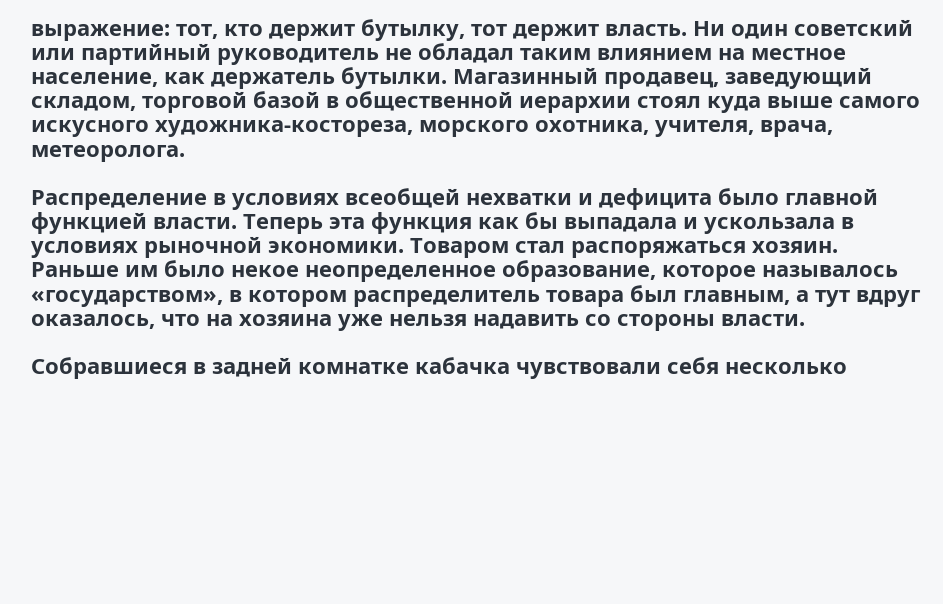выражение: тот, кто держит бутылку, тот держит власть. Ни один советский или партийный руководитель не обладал таким влиянием на местное население, как держатель бутылки. Магазинный продавец, заведующий складом, торговой базой в общественной иерархии стоял куда выше самого искусного художника-костореза, морского охотника, учителя, врача, метеоролога.

Распределение в условиях всеобщей нехватки и дефицита было главной функцией власти. Теперь эта функция как бы выпадала и ускользала в условиях рыночной экономики. Товаром стал распоряжаться хозяин. Раньше им было некое неопределенное образование, которое называлось «государством», в котором распределитель товара был главным, а тут вдруг оказалось, что на хозяина уже нельзя надавить со стороны власти.

Собравшиеся в задней комнатке кабачка чувствовали себя несколько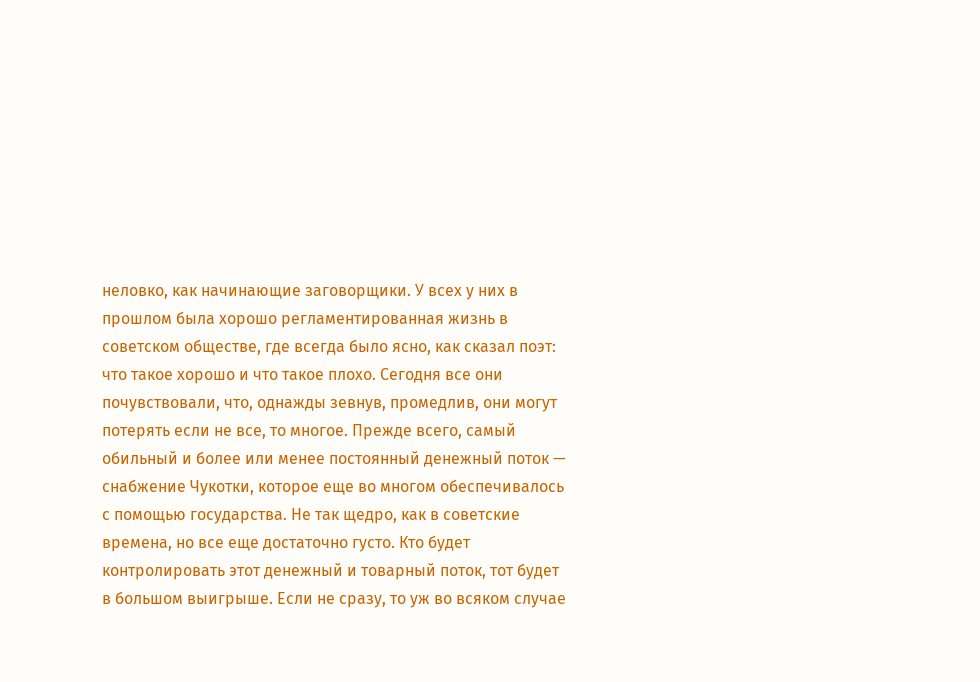неловко, как начинающие заговорщики. У всех у них в прошлом была хорошо регламентированная жизнь в советском обществе, где всегда было ясно, как сказал поэт: что такое хорошо и что такое плохо. Сегодня все они почувствовали, что, однажды зевнув, промедлив, они могут потерять если не все, то многое. Прежде всего, самый обильный и более или менее постоянный денежный поток — снабжение Чукотки, которое еще во многом обеспечивалось с помощью государства. Не так щедро, как в советские времена, но все еще достаточно густо. Кто будет контролировать этот денежный и товарный поток, тот будет в большом выигрыше. Если не сразу, то уж во всяком случае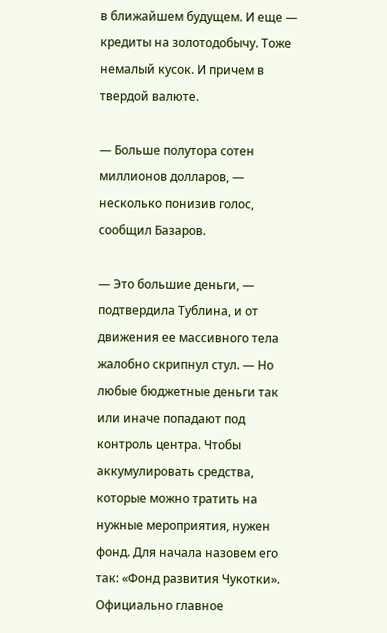в ближайшем будущем. И еще — кредиты на золотодобычу. Тоже немалый кусок. И причем в твердой валюте.

— Больше полутора сотен миллионов долларов, — несколько понизив голос, сообщил Базаров.

— Это большие деньги, — подтвердила Тублина, и от движения ее массивного тела жалобно скрипнул стул. — Но любые бюджетные деньги так или иначе попадают под контроль центра. Чтобы аккумулировать средства, которые можно тратить на нужные мероприятия, нужен фонд. Для начала назовем его так: «Фонд развития Чукотки». Официально главное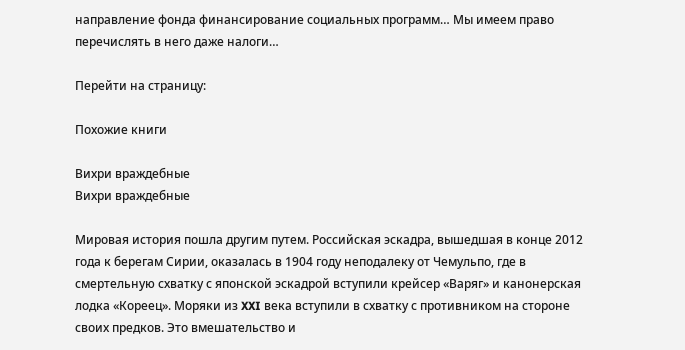направление фонда финансирование социальных программ… Мы имеем право перечислять в него даже налоги…

Перейти на страницу:

Похожие книги

Вихри враждебные
Вихри враждебные

Мировая история пошла другим путем. Российская эскадра, вышедшая в конце 2012 года к берегам Сирии, оказалась в 1904 году неподалеку от Чемульпо, где в смертельную схватку с японской эскадрой вступили крейсер «Варяг» и канонерская лодка «Кореец». Моряки из XXI века вступили в схватку с противником на стороне своих предков. Это вмешательство и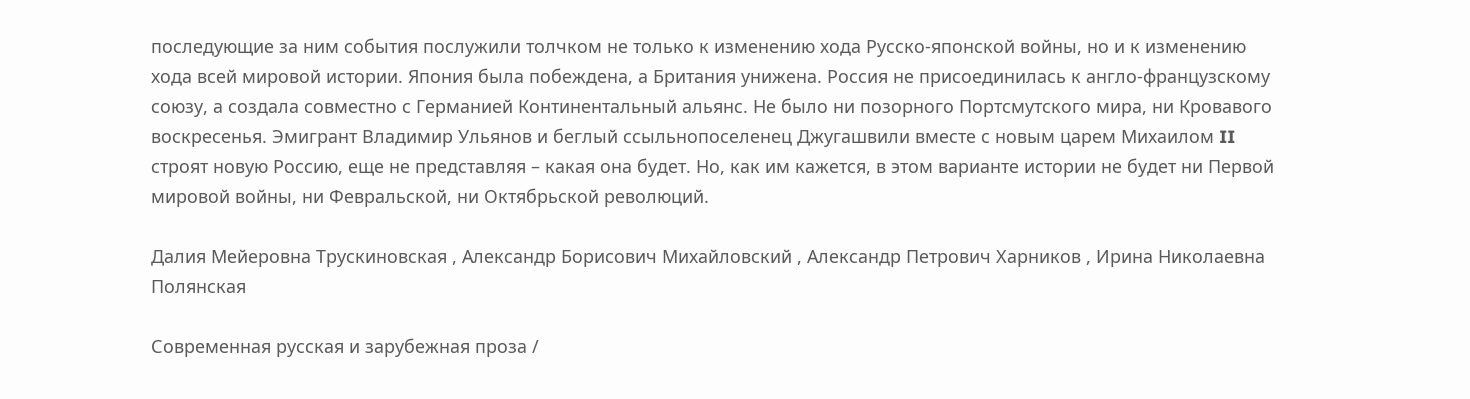последующие за ним события послужили толчком не только к изменению хода Русско-японской войны, но и к изменению хода всей мировой истории. Япония была побеждена, а Британия унижена. Россия не присоединилась к англо-французскому союзу, а создала совместно с Германией Континентальный альянс. Не было ни позорного Портсмутского мира, ни Кровавого воскресенья. Эмигрант Владимир Ульянов и беглый ссыльнопоселенец Джугашвили вместе с новым царем Михаилом II строят новую Россию, еще не представляя – какая она будет. Но, как им кажется, в этом варианте истории не будет ни Первой мировой войны, ни Февральской, ни Октябрьской революций.

Далия Мейеровна Трускиновская , Александр Борисович Михайловский , Александр Петрович Харников , Ирина Николаевна Полянская

Современная русская и зарубежная проза /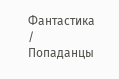Фантастика / Попаданцы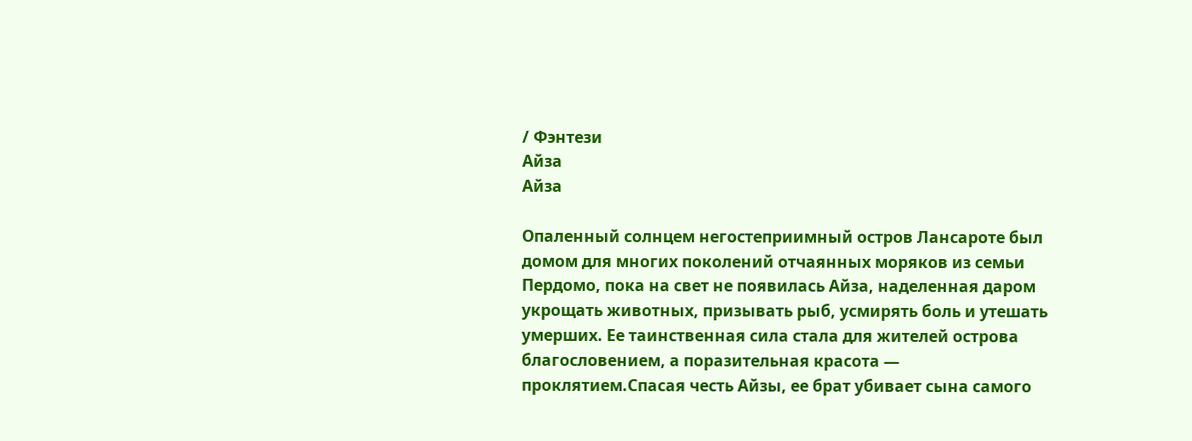/ Фэнтези
Айза
Айза

Опаленный солнцем негостеприимный остров Лансароте был домом для многих поколений отчаянных моряков из семьи Пердомо, пока на свет не появилась Айза, наделенная даром укрощать животных, призывать рыб, усмирять боль и утешать умерших. Ее таинственная сила стала для жителей острова благословением, а поразительная красота — проклятием.Спасая честь Айзы, ее брат убивает сына самого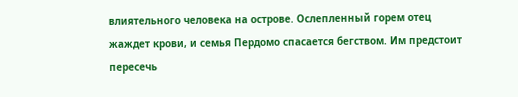влиятельного человека на острове. Ослепленный горем отец жаждет крови, и семья Пердомо спасается бегством. Им предстоит пересечь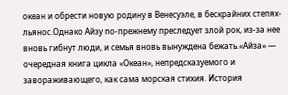океан и обрести новую родину в Венесуэле, в бескрайних степях-льянос.Однако Айзу по-прежнему преследует злой рок, из-за нее вновь гибнут люди, и семья вновь вынуждена бежать.«Айза» — очередная книга цикла «Океан», непредсказуемого и завораживающего, как сама морская стихия. История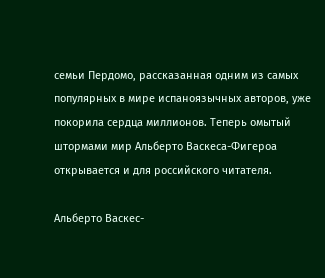семьи Пердомо, рассказанная одним из самых популярных в мире испаноязычных авторов, уже покорила сердца миллионов. Теперь омытый штормами мир Альберто Васкеса-Фигероа открывается и для российского читателя.

Альберто Васкес-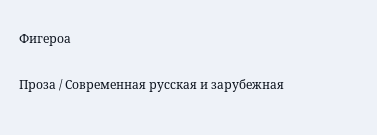Фигероа

Проза / Современная русская и зарубежная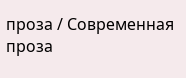проза / Современная проза